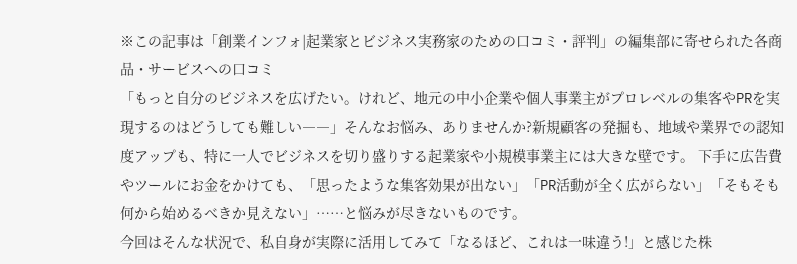※この記事は「創業インフォ|起業家とビジネス実務家のための口コミ・評判」の編集部に寄せられた各商品・サービスへの口コミ
「もっと自分のビジネスを広げたい。けれど、地元の中小企業や個人事業主がプロレベルの集客やPRを実現するのはどうしても難しい――」そんなお悩み、ありませんか?新規顧客の発掘も、地域や業界での認知度アップも、特に一人でビジネスを切り盛りする起業家や小規模事業主には大きな壁です。 下手に広告費やツールにお金をかけても、「思ったような集客効果が出ない」「PR活動が全く広がらない」「そもそも何から始めるべきか見えない」……と悩みが尽きないものです。
今回はそんな状況で、私自身が実際に活用してみて「なるほど、これは一味違う!」と感じた株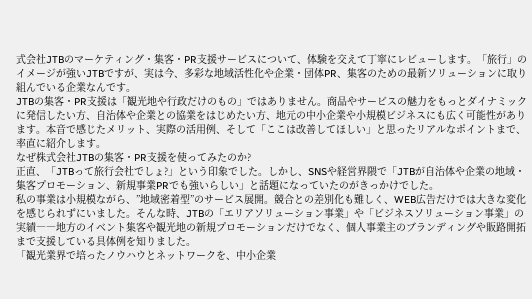式会社JTBのマーケティング・集客・PR支援サービスについて、体験を交えて丁寧にレビューします。「旅行」のイメージが強いJTBですが、実は今、多彩な地域活性化や企業・団体PR、集客のための最新ソリューションに取り組んでいる企業なんです。
JTBの集客・PR支援は「観光地や行政だけのもの」ではありません。商品やサービスの魅力をもっとダイナミックに発信したい方、自治体や企業との協業をはじめたい方、地元の中小企業や小規模ビジネスにも広く可能性があります。本音で感じたメリット、実際の活用例、そして「ここは改善してほしい」と思ったリアルなポイントまで、率直に紹介します。
なぜ株式会社JTBの集客・PR支援を使ってみたのか?
正直、「JTBって旅行会社でしょ?」という印象でした。しかし、SNSや経営界隈で「JTBが自治体や企業の地域・集客プロモーション、新規事業PRでも強いらしい」と話題になっていたのがきっかけでした。
私の事業は小規模ながら、”地域密着型”のサービス展開。競合との差別化も難しく、WEB広告だけでは大きな変化を感じられずにいました。そんな時、JTBの「エリアソリューション事業」や「ビジネスソリューション事業」の実績――地方のイベント集客や観光地の新規プロモーションだけでなく、個人事業主のブランディングや販路開拓まで支援している具体例を知りました。
「観光業界で培ったノウハウとネットワークを、中小企業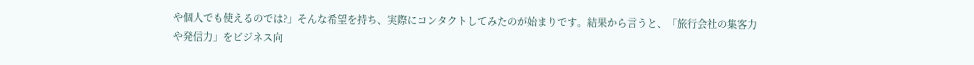や個人でも使えるのでは?」そんな希望を持ち、実際にコンタクトしてみたのが始まりです。結果から言うと、「旅行会社の集客力や発信力」をビジネス向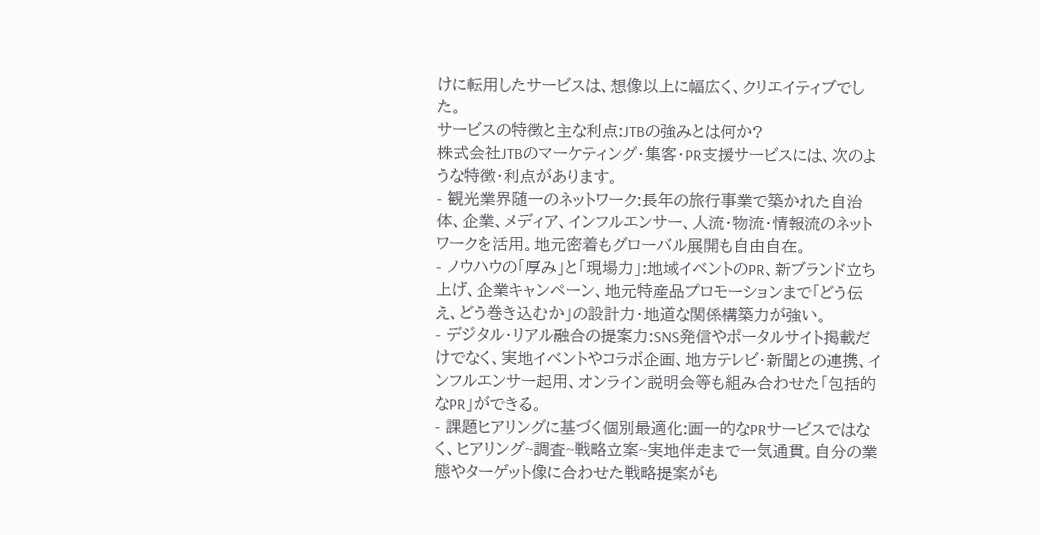けに転用したサービスは、想像以上に幅広く、クリエイティブでした。
サービスの特徴と主な利点:JTBの強みとは何か?
株式会社JTBのマーケティング・集客・PR支援サービスには、次のような特徴・利点があります。
- 観光業界随一のネットワーク:長年の旅行事業で築かれた自治体、企業、メディア、インフルエンサー、人流・物流・情報流のネットワークを活用。地元密着もグローバル展開も自由自在。
- ノウハウの「厚み」と「現場力」:地域イベントのPR、新ブランド立ち上げ、企業キャンペーン、地元特産品プロモーションまで「どう伝え、どう巻き込むか」の設計力・地道な関係構築力が強い。
- デジタル・リアル融合の提案力:SNS発信やポータルサイト掲載だけでなく、実地イベントやコラボ企画、地方テレビ・新聞との連携、インフルエンサー起用、オンライン説明会等も組み合わせた「包括的なPR」ができる。
- 課題ヒアリングに基づく個別最適化:画一的なPRサービスではなく、ヒアリング~調査~戦略立案~実地伴走まで一気通貫。自分の業態やターゲット像に合わせた戦略提案がも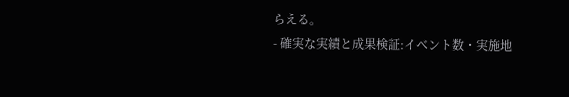らえる。
- 確実な実績と成果検証:イベント数・実施地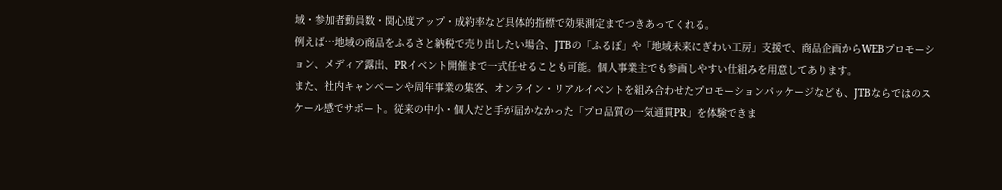域・参加者動員数・関心度アップ・成約率など具体的指標で効果測定までつきあってくれる。
例えば…地域の商品をふるさと納税で売り出したい場合、JTBの「ふるぽ」や「地域未来にぎわい工房」支援で、商品企画からWEBプロモーション、メディア露出、PRイベント開催まで一式任せることも可能。個人事業主でも参画しやすい仕組みを用意してあります。
また、社内キャンペーンや周年事業の集客、オンライン・リアルイベントを組み合わせたプロモーションパッケージなども、JTBならではのスケール感でサポート。従来の中小・個人だと手が届かなかった「プロ品質の一気通貫PR」を体験できま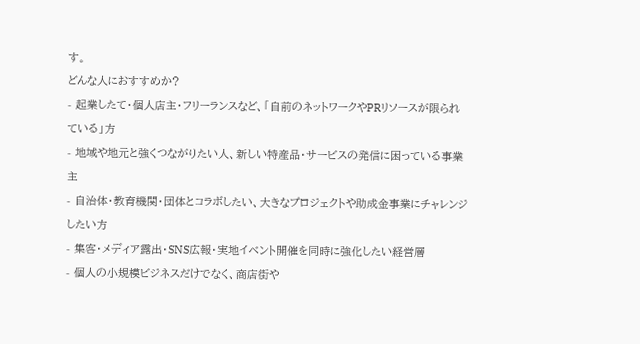す。
どんな人におすすめか?
- 起業したて・個人店主・フリーランスなど、「自前のネットワークやPRリソースが限られている」方
- 地域や地元と強くつながりたい人、新しい特産品・サービスの発信に困っている事業主
- 自治体・教育機関・団体とコラボしたい、大きなプロジェクトや助成金事業にチャレンジしたい方
- 集客・メディア露出・SNS広報・実地イベント開催を同時に強化したい経営層
- 個人の小規模ビジネスだけでなく、商店街や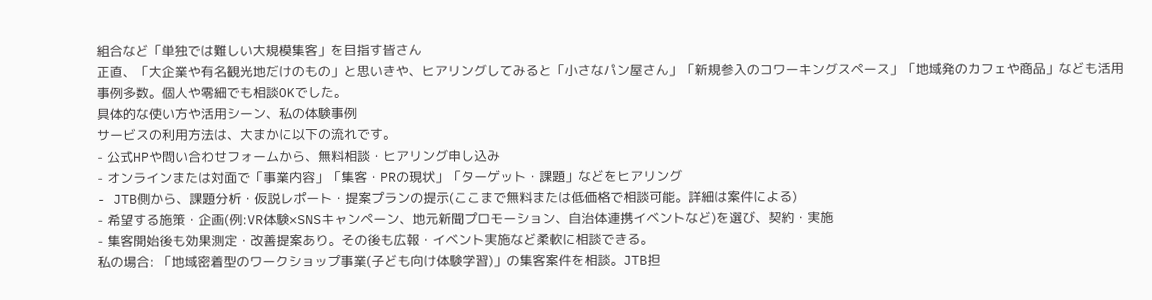組合など「単独では難しい大規模集客」を目指す皆さん
正直、「大企業や有名観光地だけのもの」と思いきや、ヒアリングしてみると「小さなパン屋さん」「新規参入のコワーキングスペース」「地域発のカフェや商品」なども活用事例多数。個人や零細でも相談OKでした。
具体的な使い方や活用シーン、私の体験事例
サービスの利用方法は、大まかに以下の流れです。
- 公式HPや問い合わせフォームから、無料相談・ヒアリング申し込み
- オンラインまたは対面で「事業内容」「集客・PRの現状」「ターゲット・課題」などをヒアリング
- JTB側から、課題分析・仮説レポート・提案プランの提示(ここまで無料または低価格で相談可能。詳細は案件による)
- 希望する施策・企画(例:VR体験×SNSキャンペーン、地元新聞プロモーション、自治体連携イベントなど)を選び、契約・実施
- 集客開始後も効果測定・改善提案あり。その後も広報・イベント実施など柔軟に相談できる。
私の場合: 「地域密着型のワークショップ事業(子ども向け体験学習)」の集客案件を相談。JTB担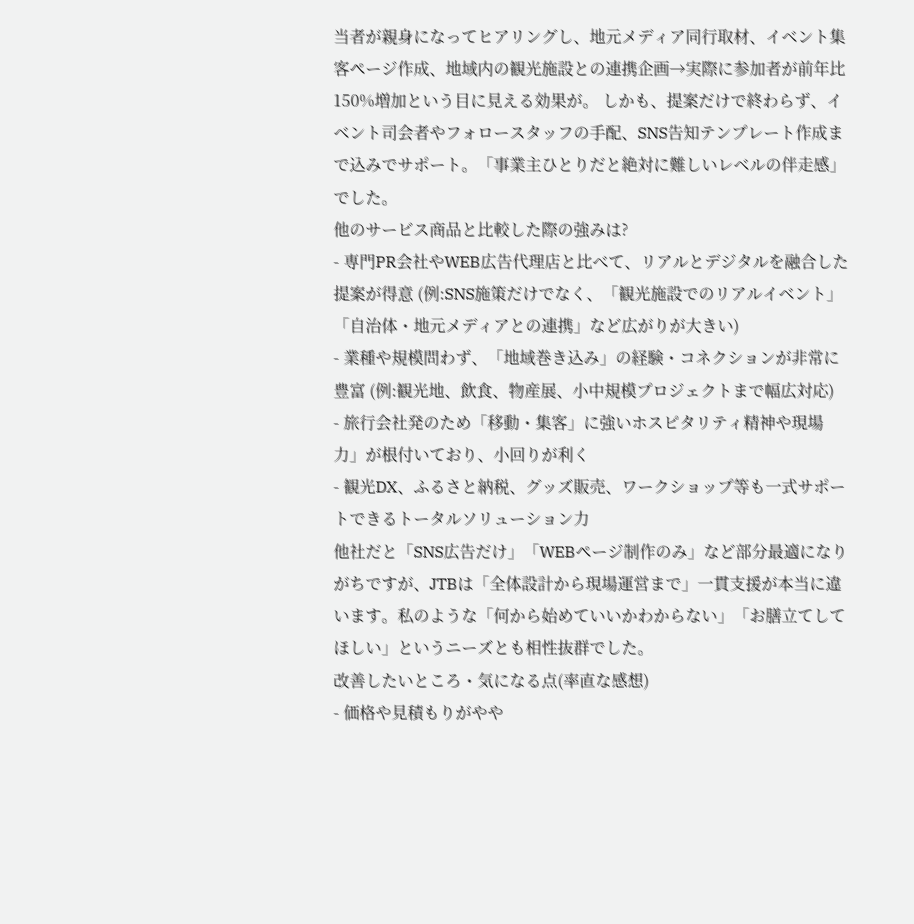当者が親身になってヒアリングし、地元メディア同行取材、イベント集客ページ作成、地域内の観光施設との連携企画→実際に参加者が前年比150%増加という目に見える効果が。 しかも、提案だけで終わらず、イベント司会者やフォロースタッフの手配、SNS告知テンプレート作成まで込みでサポート。「事業主ひとりだと絶対に難しいレベルの伴走感」でした。
他のサービス商品と比較した際の強みは?
- 専門PR会社やWEB広告代理店と比べて、リアルとデジタルを融合した提案が得意 (例:SNS施策だけでなく、「観光施設でのリアルイベント」「自治体・地元メディアとの連携」など広がりが大きい)
- 業種や規模問わず、「地域巻き込み」の経験・コネクションが非常に豊富 (例:観光地、飲食、物産展、小中規模プロジェクトまで幅広対応)
- 旅行会社発のため「移動・集客」に強いホスピタリティ精神や現場力」が根付いており、小回りが利く
- 観光DX、ふるさと納税、グッズ販売、ワークショップ等も一式サポートできるトータルソリューション力
他社だと「SNS広告だけ」「WEBページ制作のみ」など部分最適になりがちですが、JTBは「全体設計から現場運営まで」一貫支援が本当に違います。私のような「何から始めていいかわからない」「お膳立てしてほしい」というニーズとも相性抜群でした。
改善したいところ・気になる点(率直な感想)
- 価格や見積もりがやや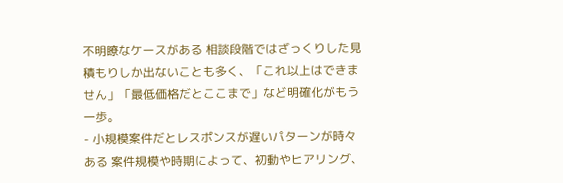不明瞭なケースがある 相談段階ではざっくりした見積もりしか出ないことも多く、「これ以上はできません」「最低価格だとここまで」など明確化がもう一歩。
- 小規模案件だとレスポンスが遅いパターンが時々ある 案件規模や時期によって、初動やヒアリング、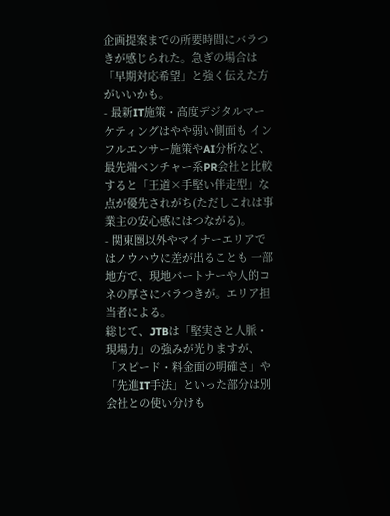企画提案までの所要時間にバラつきが感じられた。急ぎの場合は「早期対応希望」と強く伝えた方がいいかも。
- 最新IT施策・高度デジタルマーケティングはやや弱い側面も インフルエンサー施策やAI分析など、最先端ベンチャー系PR会社と比較すると「王道×手堅い伴走型」な点が優先されがち(ただしこれは事業主の安心感にはつながる)。
- 関東圏以外やマイナーエリアではノウハウに差が出ることも 一部地方で、現地パートナーや人的コネの厚さにバラつきが。エリア担当者による。
総じて、JTBは「堅実さと人脈・現場力」の強みが光りますが、「スピード・料金面の明確さ」や「先進IT手法」といった部分は別会社との使い分けも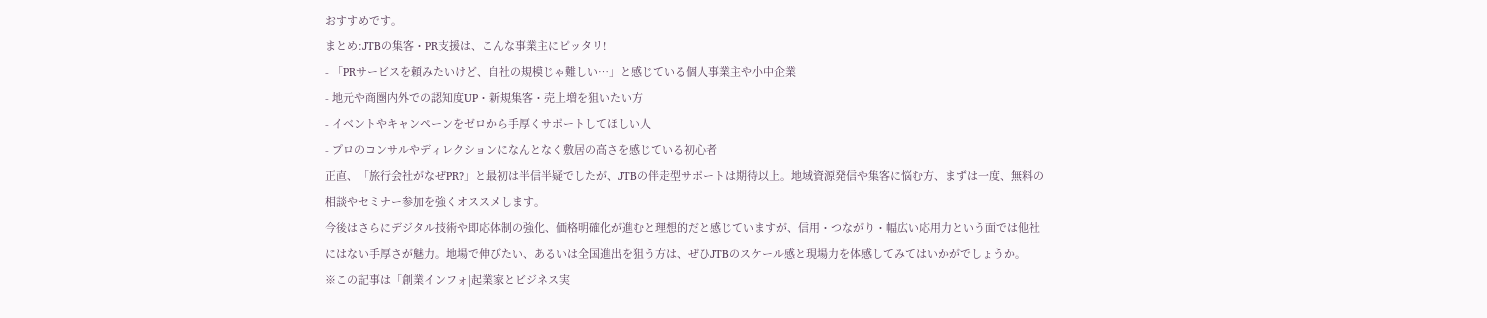おすすめです。
まとめ:JTBの集客・PR支援は、こんな事業主にピッタリ!
- 「PRサービスを頼みたいけど、自社の規模じゃ難しい…」と感じている個人事業主や小中企業
- 地元や商圏内外での認知度UP・新規集客・売上増を狙いたい方
- イベントやキャンペーンをゼロから手厚くサポートしてほしい人
- プロのコンサルやディレクションになんとなく敷居の高さを感じている初心者
正直、「旅行会社がなぜPR?」と最初は半信半疑でしたが、JTBの伴走型サポートは期待以上。地域資源発信や集客に悩む方、まずは一度、無料の相談やセミナー参加を強くオススメします。
今後はさらにデジタル技術や即応体制の強化、価格明確化が進むと理想的だと感じていますが、信用・つながり・幅広い応用力という面では他社にはない手厚さが魅力。地場で伸びたい、あるいは全国進出を狙う方は、ぜひJTBのスケール感と現場力を体感してみてはいかがでしょうか。
※この記事は「創業インフォ|起業家とビジネス実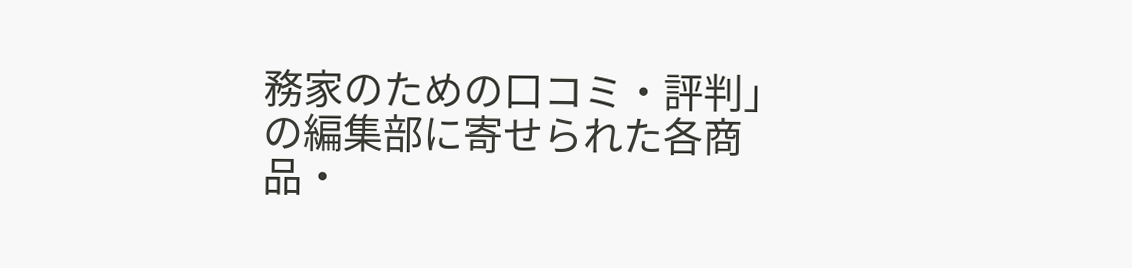務家のための口コミ・評判」の編集部に寄せられた各商品・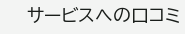サービスへの口コミ